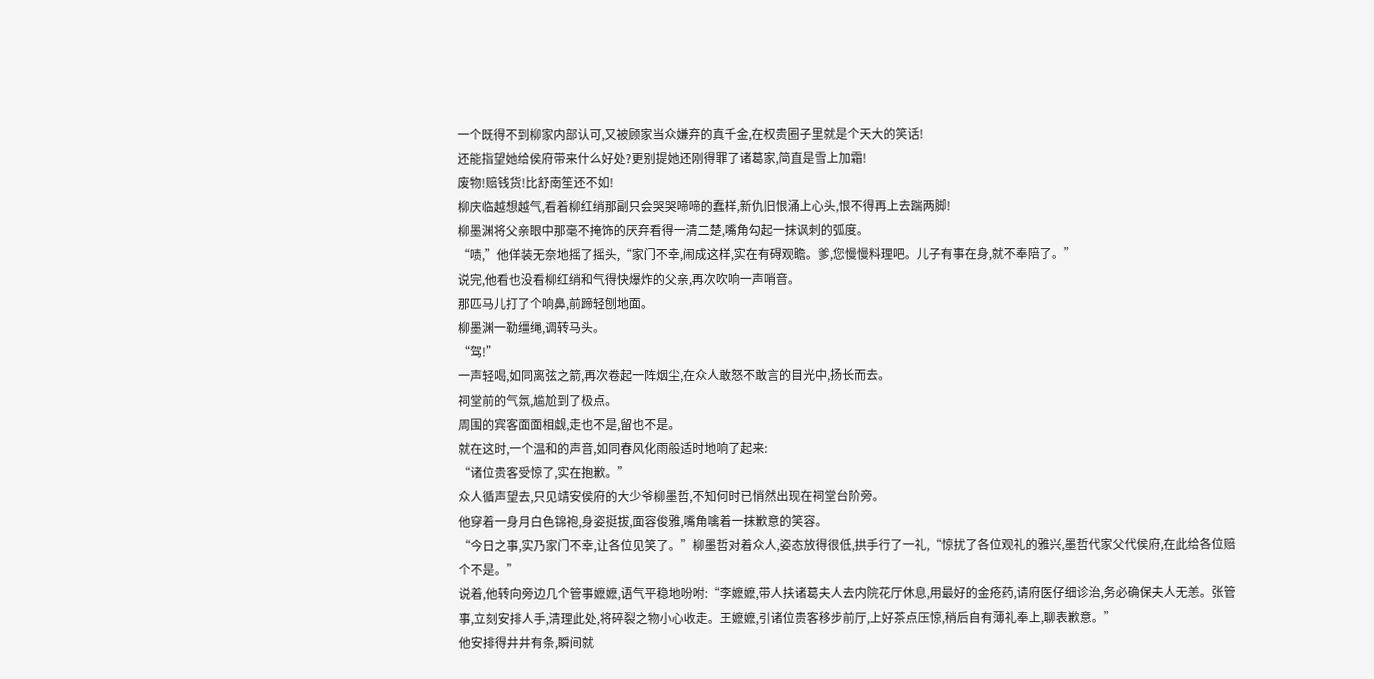一个既得不到柳家内部认可,又被顾家当众嫌弃的真千金,在权贵圈子里就是个天大的笑话!
还能指望她给侯府带来什么好处?更别提她还刚得罪了诸葛家,简直是雪上加霜!
废物!赔钱货!比舒南笙还不如!
柳庆临越想越气,看着柳红绡那副只会哭哭啼啼的蠢样,新仇旧恨涌上心头,恨不得再上去踹两脚!
柳墨渊将父亲眼中那毫不掩饰的厌弃看得一清二楚,嘴角勾起一抹讽刺的弧度。
“啧,”他佯装无奈地摇了摇头,“家门不幸,闹成这样,实在有碍观瞻。爹,您慢慢料理吧。儿子有事在身,就不奉陪了。”
说完,他看也没看柳红绡和气得快爆炸的父亲,再次吹响一声哨音。
那匹马儿打了个响鼻,前蹄轻刨地面。
柳墨渊一勒缰绳,调转马头。
“驾!”
一声轻喝,如同离弦之箭,再次卷起一阵烟尘,在众人敢怒不敢言的目光中,扬长而去。
祠堂前的气氛,尴尬到了极点。
周围的宾客面面相觑,走也不是,留也不是。
就在这时,一个温和的声音,如同春风化雨般适时地响了起来:
“诸位贵客受惊了,实在抱歉。”
众人循声望去,只见靖安侯府的大少爷柳墨哲,不知何时已悄然出现在祠堂台阶旁。
他穿着一身月白色锦袍,身姿挺拔,面容俊雅,嘴角噙着一抹歉意的笑容。
“今日之事,实乃家门不幸,让各位见笑了。”柳墨哲对着众人,姿态放得很低,拱手行了一礼,“惊扰了各位观礼的雅兴,墨哲代家父代侯府,在此给各位赔个不是。”
说着,他转向旁边几个管事嬷嬷,语气平稳地吩咐:“李嬷嬷,带人扶诸葛夫人去内院花厅休息,用最好的金疮药,请府医仔细诊治,务必确保夫人无恙。张管事,立刻安排人手,清理此处,将碎裂之物小心收走。王嬷嬷,引诸位贵客移步前厅,上好茶点压惊,稍后自有薄礼奉上,聊表歉意。”
他安排得井井有条,瞬间就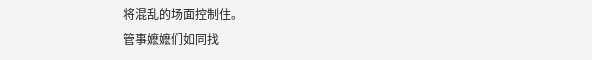将混乱的场面控制住。
管事嬷嬷们如同找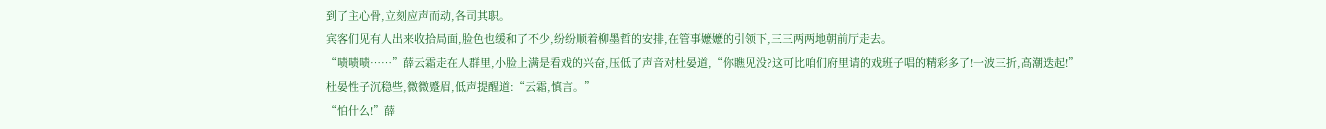到了主心骨,立刻应声而动,各司其职。
宾客们见有人出来收拾局面,脸色也缓和了不少,纷纷顺着柳墨哲的安排,在管事嬷嬷的引领下,三三两两地朝前厅走去。
“啧啧啧……”薛云霜走在人群里,小脸上满是看戏的兴奋,压低了声音对杜晏道,“你瞧见没?这可比咱们府里请的戏班子唱的精彩多了!一波三折,高潮迭起!”
杜晏性子沉稳些,微微蹙眉,低声提醒道:“云霜,慎言。”
“怕什么!”薛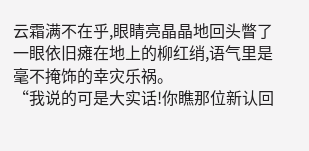云霜满不在乎,眼睛亮晶晶地回头瞥了一眼依旧瘫在地上的柳红绡,语气里是毫不掩饰的幸灾乐祸。
“我说的可是大实话!你瞧那位新认回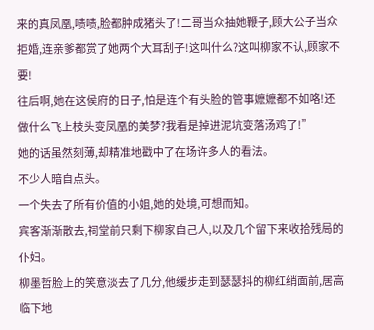来的真凤凰,啧啧,脸都肿成猪头了!二哥当众抽她鞭子,顾大公子当众拒婚,连亲爹都赏了她两个大耳刮子!这叫什么?这叫柳家不认,顾家不要!
往后啊,她在这侯府的日子,怕是连个有头脸的管事嬷嬷都不如咯!还做什么飞上枝头变凤凰的美梦?我看是掉进泥坑变落汤鸡了!”
她的话虽然刻薄,却精准地戳中了在场许多人的看法。
不少人暗自点头。
一个失去了所有价值的小姐,她的处境,可想而知。
宾客渐渐散去,祠堂前只剩下柳家自己人,以及几个留下来收拾残局的仆妇。
柳墨哲脸上的笑意淡去了几分,他缓步走到瑟瑟抖的柳红绡面前,居高临下地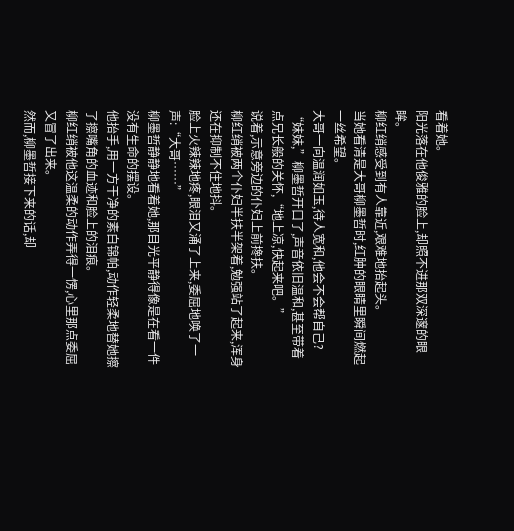看着她。
阳光落在他俊雅的脸上,却照不进那双深邃的眼眸。
柳红绡感受到有人靠近,艰难地抬起头。
当她看清是大哥柳墨哲时,红肿的眼睛里瞬间燃起一丝希望。
大哥一向温润如玉,待人宽和,他会不会帮自己?
“妹妹,”柳墨哲开口了,声音依旧温和,甚至带着点兄长般的关怀,“地上凉,快起来吧。”
说着,示意旁边的仆妇上前搀扶。
柳红绡被两个仆妇半扶半架着,勉强站了起来,浑身还在抑制不住地抖。
脸上火辣辣地疼,眼泪又涌了上来,委屈地唤了一声:“大哥……”
柳墨哲静静地看着她,那目光平静得像是在看一件没有生命的摆设。
他抬手,用一方干净的素白锦帕,动作轻柔地替她擦了擦嘴角的血迹和脸上的泪痕。
柳红绡被他这温柔的动作弄得一愣,心里那点委屈又冒了出来。
然而,柳墨哲接下来的话,却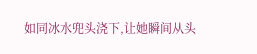如同冰水兜头浇下,让她瞬间从头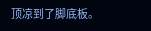顶凉到了脚底板。